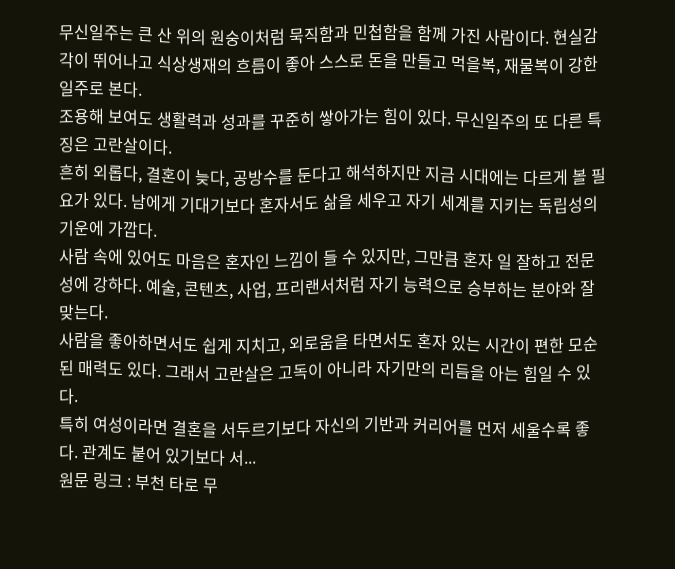무신일주는 큰 산 위의 원숭이처럼 묵직함과 민첩함을 함께 가진 사람이다. 현실감각이 뛰어나고 식상생재의 흐름이 좋아 스스로 돈을 만들고 먹을복, 재물복이 강한 일주로 본다.
조용해 보여도 생활력과 성과를 꾸준히 쌓아가는 힘이 있다. 무신일주의 또 다른 특징은 고란살이다.
흔히 외롭다, 결혼이 늦다, 공방수를 둔다고 해석하지만 지금 시대에는 다르게 볼 필요가 있다. 남에게 기대기보다 혼자서도 삶을 세우고 자기 세계를 지키는 독립성의 기운에 가깝다.
사람 속에 있어도 마음은 혼자인 느낌이 들 수 있지만, 그만큼 혼자 일 잘하고 전문성에 강하다. 예술, 콘텐츠, 사업, 프리랜서처럼 자기 능력으로 승부하는 분야와 잘 맞는다.
사람을 좋아하면서도 쉽게 지치고, 외로움을 타면서도 혼자 있는 시간이 편한 모순된 매력도 있다. 그래서 고란살은 고독이 아니라 자기만의 리듬을 아는 힘일 수 있다.
특히 여성이라면 결혼을 서두르기보다 자신의 기반과 커리어를 먼저 세울수록 좋다. 관계도 붙어 있기보다 서...
원문 링크 : 부천 타로 무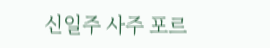신일주 사주 포르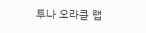투나 오라클 랩